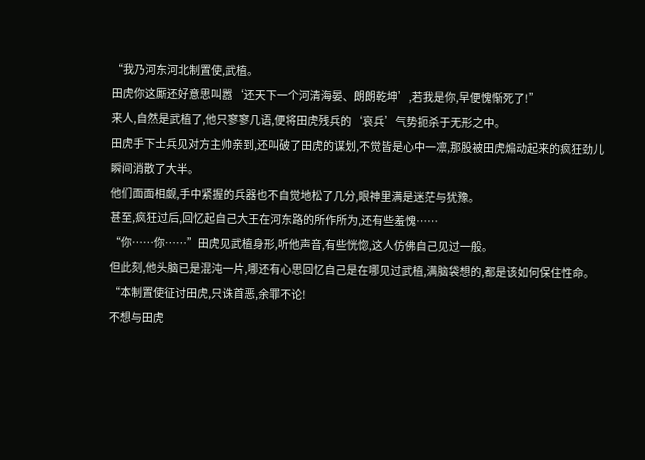“我乃河东河北制置使,武植。
田虎你这厮还好意思叫嚣‘还天下一个河清海晏、朗朗乾坤’,若我是你,早便愧惭死了!”
来人,自然是武植了,他只寥寥几语,便将田虎残兵的‘哀兵’气势扼杀于无形之中。
田虎手下士兵见对方主帅亲到,还叫破了田虎的谋划,不觉皆是心中一凛,那股被田虎煽动起来的疯狂劲儿瞬间消散了大半。
他们面面相觑,手中紧握的兵器也不自觉地松了几分,眼神里满是迷茫与犹豫。
甚至,疯狂过后,回忆起自己大王在河东路的所作所为,还有些羞愧……
“你……你……”田虎见武植身形,听他声音,有些恍惚,这人仿佛自己见过一般。
但此刻,他头脑已是混沌一片,哪还有心思回忆自己是在哪见过武植,满脑袋想的,都是该如何保住性命。
“本制置使征讨田虎,只诛首恶,余罪不论!
不想与田虎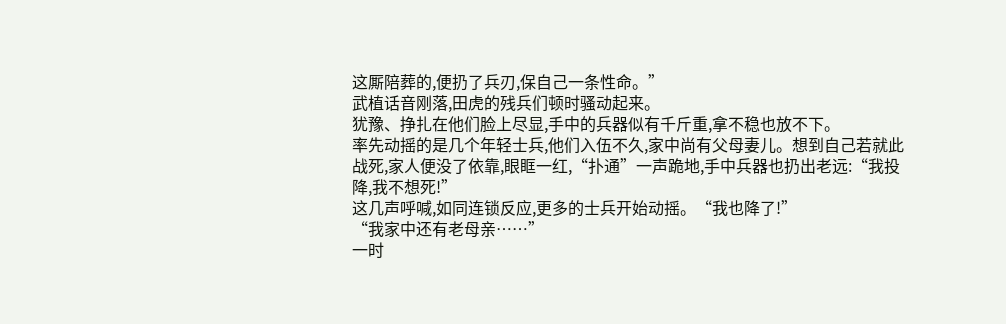这厮陪葬的,便扔了兵刃,保自己一条性命。”
武植话音刚落,田虎的残兵们顿时骚动起来。
犹豫、挣扎在他们脸上尽显,手中的兵器似有千斤重,拿不稳也放不下。
率先动摇的是几个年轻士兵,他们入伍不久,家中尚有父母妻儿。想到自己若就此战死,家人便没了依靠,眼眶一红,“扑通”一声跪地,手中兵器也扔出老远:“我投降,我不想死!”
这几声呼喊,如同连锁反应,更多的士兵开始动摇。“我也降了!”
“我家中还有老母亲……”
一时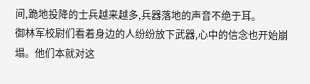间,跪地投降的士兵越来越多,兵器落地的声音不绝于耳。
御林军校尉们看着身边的人纷纷放下武器,心中的信念也开始崩塌。他们本就对这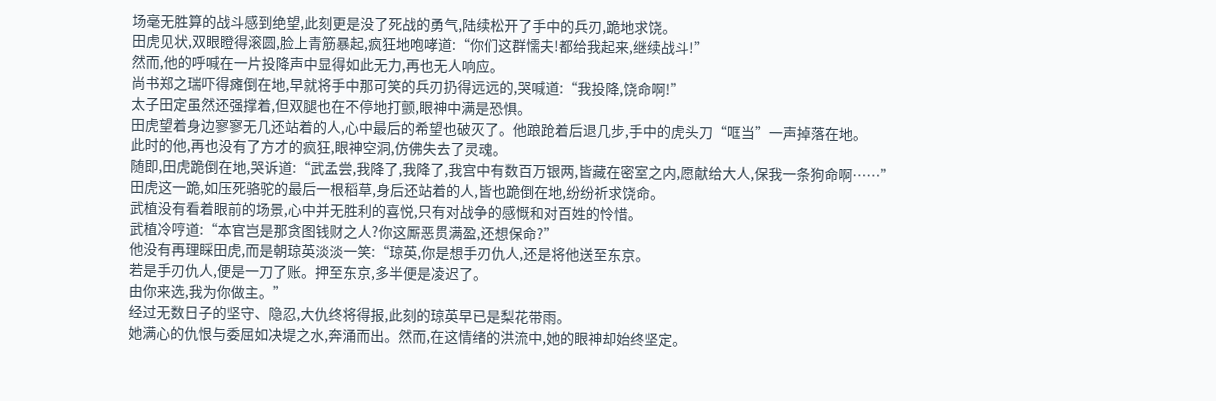场毫无胜算的战斗感到绝望,此刻更是没了死战的勇气,陆续松开了手中的兵刃,跪地求饶。
田虎见状,双眼瞪得滚圆,脸上青筋暴起,疯狂地咆哮道:“你们这群懦夫!都给我起来,继续战斗!”
然而,他的呼喊在一片投降声中显得如此无力,再也无人响应。
尚书郑之瑞吓得瘫倒在地,早就将手中那可笑的兵刃扔得远远的,哭喊道:“我投降,饶命啊!”
太子田定虽然还强撑着,但双腿也在不停地打颤,眼神中满是恐惧。
田虎望着身边寥寥无几还站着的人,心中最后的希望也破灭了。他踉跄着后退几步,手中的虎头刀“哐当”一声掉落在地。
此时的他,再也没有了方才的疯狂,眼神空洞,仿佛失去了灵魂。
随即,田虎跪倒在地,哭诉道:“武孟尝,我降了,我降了,我宫中有数百万银两,皆藏在密室之内,愿献给大人,保我一条狗命啊……”
田虎这一跪,如压死骆驼的最后一根稻草,身后还站着的人,皆也跪倒在地,纷纷祈求饶命。
武植没有看着眼前的场景,心中并无胜利的喜悦,只有对战争的感慨和对百姓的怜惜。
武植冷哼道:“本官岂是那贪图钱财之人?你这厮恶贯满盈,还想保命?”
他没有再理睬田虎,而是朝琼英淡淡一笑:“琼英,你是想手刃仇人,还是将他送至东京。
若是手刃仇人,便是一刀了账。押至东京,多半便是凌迟了。
由你来选,我为你做主。”
经过无数日子的坚守、隐忍,大仇终将得报,此刻的琼英早已是梨花带雨。
她满心的仇恨与委屈如决堤之水,奔涌而出。然而,在这情绪的洪流中,她的眼神却始终坚定。